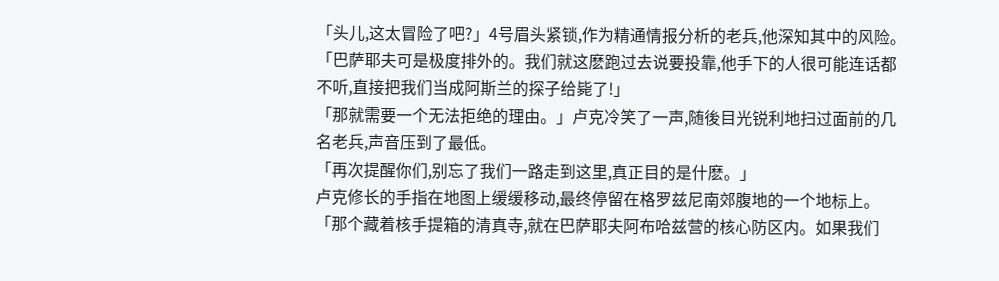「头儿,这太冒险了吧?」4号眉头紧锁,作为精通情报分析的老兵,他深知其中的风险。
「巴萨耶夫可是极度排外的。我们就这麽跑过去说要投靠,他手下的人很可能连话都不听,直接把我们当成阿斯兰的探子给毙了!」
「那就需要一个无法拒绝的理由。」卢克冷笑了一声,随後目光锐利地扫过面前的几名老兵,声音压到了最低。
「再次提醒你们,别忘了我们一路走到这里,真正目的是什麽。」
卢克修长的手指在地图上缓缓移动,最终停留在格罗兹尼南郊腹地的一个地标上。
「那个藏着核手提箱的清真寺,就在巴萨耶夫阿布哈兹营的核心防区内。如果我们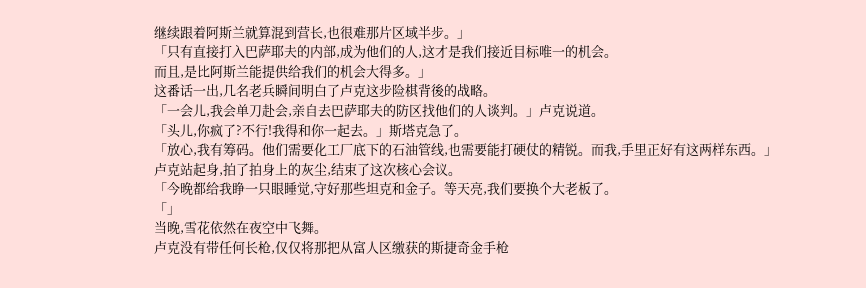继续跟着阿斯兰就算混到营长,也很难那片区域半步。」
「只有直接打入巴萨耶夫的内部,成为他们的人,这才是我们接近目标唯一的机会。
而且,是比阿斯兰能提供给我们的机会大得多。」
这番话一出,几名老兵瞬间明白了卢克这步险棋背後的战略。
「一会儿,我会单刀赴会,亲自去巴萨耶夫的防区找他们的人谈判。」卢克说道。
「头儿,你疯了?不行!我得和你一起去。」斯塔克急了。
「放心,我有筹码。他们需要化工厂底下的石油管线,也需要能打硬仗的精锐。而我,手里正好有这两样东西。」
卢克站起身,拍了拍身上的灰尘,结束了这次核心会议。
「今晚都给我睁一只眼睡觉,守好那些坦克和金子。等天亮,我们要换个大老板了。
「」
当晚,雪花依然在夜空中飞舞。
卢克没有带任何长枪,仅仅将那把从富人区缴获的斯捷奇金手枪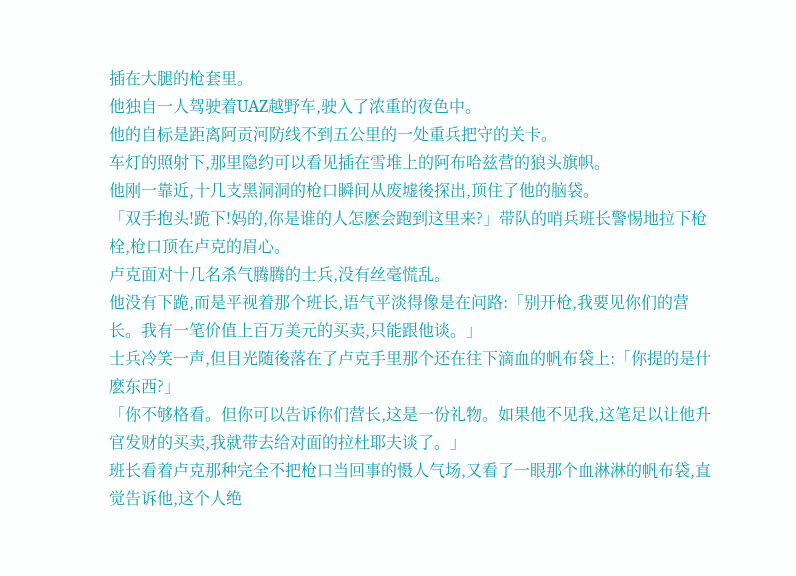插在大腿的枪套里。
他独自一人驾驶着UAZ越野车,驶入了浓重的夜色中。
他的自标是距离阿贡河防线不到五公里的一处重兵把守的关卡。
车灯的照射下,那里隐约可以看见插在雪堆上的阿布哈兹营的狼头旗帜。
他刚一靠近,十几支黑洞洞的枪口瞬间从废墟後探出,顶住了他的脑袋。
「双手抱头!跪下!妈的,你是谁的人怎麽会跑到这里来?」带队的哨兵班长警惕地拉下枪栓,枪口顶在卢克的眉心。
卢克面对十几名杀气腾腾的士兵,没有丝毫慌乱。
他没有下跪,而是平视着那个班长,语气平淡得像是在问路:「别开枪,我要见你们的营长。我有一笔价值上百万美元的买卖,只能跟他谈。」
士兵冷笑一声,但目光随後落在了卢克手里那个还在往下滴血的帆布袋上:「你提的是什麽东西?」
「你不够格看。但你可以告诉你们营长,这是一份礼物。如果他不见我,这笔足以让他升官发财的买卖,我就带去给对面的拉杜耶夫谈了。」
班长看着卢克那种完全不把枪口当回事的慑人气场,又看了一眼那个血淋淋的帆布袋,直觉告诉他,这个人绝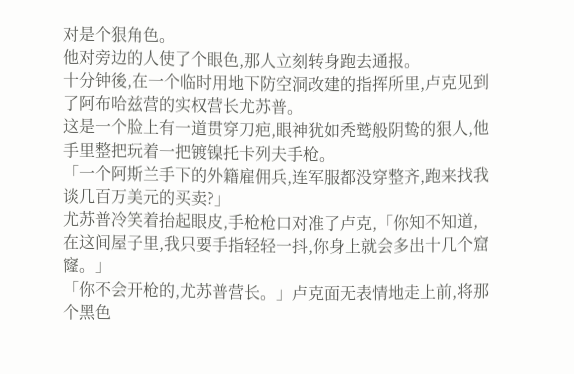对是个狠角色。
他对旁边的人使了个眼色,那人立刻转身跑去通报。
十分钟後,在一个临时用地下防空洞改建的指挥所里,卢克见到了阿布哈兹营的实权营长尤苏普。
这是一个脸上有一道贯穿刀疤,眼神犹如秃鹫般阴鸷的狠人,他手里整把玩着一把镀镍托卡列夫手枪。
「一个阿斯兰手下的外籍雇佣兵,连军服都没穿整齐,跑来找我谈几百万美元的买卖?」
尤苏普冷笑着抬起眼皮,手枪枪口对准了卢克,「你知不知道,在这间屋子里,我只要手指轻轻一抖,你身上就会多出十几个窟窿。」
「你不会开枪的,尤苏普营长。」卢克面无表情地走上前,将那个黑色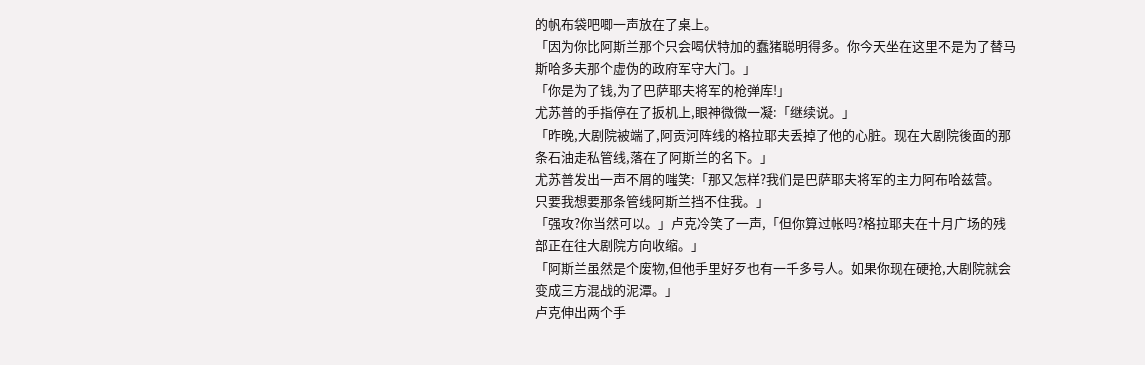的帆布袋吧唧一声放在了桌上。
「因为你比阿斯兰那个只会喝伏特加的蠢猪聪明得多。你今天坐在这里不是为了替马斯哈多夫那个虚伪的政府军守大门。」
「你是为了钱,为了巴萨耶夫将军的枪弹库!」
尤苏普的手指停在了扳机上,眼神微微一凝:「继续说。」
「昨晚,大剧院被端了,阿贡河阵线的格拉耶夫丢掉了他的心脏。现在大剧院後面的那条石油走私管线,落在了阿斯兰的名下。」
尤苏普发出一声不屑的嗤笑:「那又怎样?我们是巴萨耶夫将军的主力阿布哈兹营。
只要我想要那条管线阿斯兰挡不住我。」
「强攻?你当然可以。」卢克冷笑了一声,「但你算过帐吗?格拉耶夫在十月广场的残部正在往大剧院方向收缩。」
「阿斯兰虽然是个废物,但他手里好歹也有一千多号人。如果你现在硬抢,大剧院就会变成三方混战的泥潭。」
卢克伸出两个手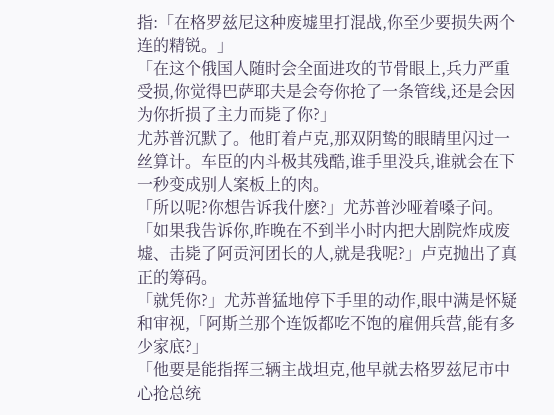指:「在格罗兹尼这种废墟里打混战,你至少要损失两个连的精锐。」
「在这个俄国人随时会全面进攻的节骨眼上,兵力严重受损,你觉得巴萨耶夫是会夸你抢了一条管线,还是会因为你折损了主力而毙了你?」
尤苏普沉默了。他盯着卢克,那双阴鸷的眼睛里闪过一丝算计。车臣的内斗极其残酷,谁手里没兵,谁就会在下一秒变成别人案板上的肉。
「所以呢?你想告诉我什麽?」尤苏普沙哑着嗓子问。
「如果我告诉你,昨晚在不到半小时内把大剧院炸成废墟、击毙了阿贡河团长的人,就是我呢?」卢克抛出了真正的筹码。
「就凭你?」尤苏普猛地停下手里的动作,眼中满是怀疑和审视,「阿斯兰那个连饭都吃不饱的雇佣兵营,能有多少家底?」
「他要是能指挥三辆主战坦克,他早就去格罗兹尼市中心抢总统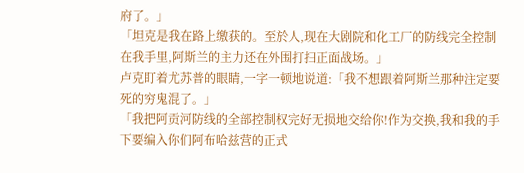府了。」
「坦克是我在路上缴获的。至於人,现在大剧院和化工厂的防线完全控制在我手里,阿斯兰的主力还在外围打扫正面战场。」
卢克盯着尤苏普的眼睛,一字一顿地说道:「我不想跟着阿斯兰那种注定要死的穷鬼混了。」
「我把阿贡河防线的全部控制权完好无损地交给你!作为交换,我和我的手下要编入你们阿布哈兹营的正式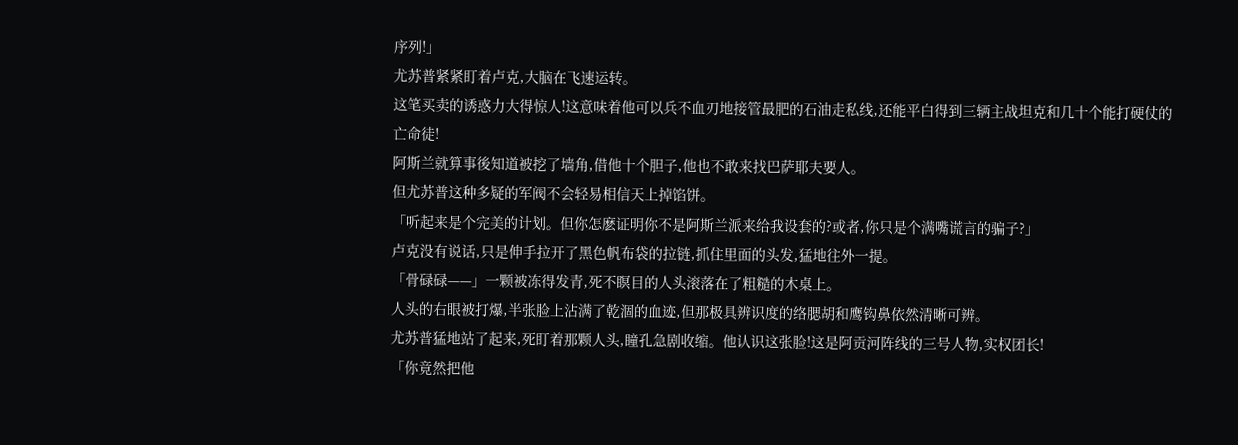序列!」
尤苏普紧紧盯着卢克,大脑在飞速运转。
这笔买卖的诱惑力大得惊人!这意味着他可以兵不血刃地接管最肥的石油走私线,还能平白得到三辆主战坦克和几十个能打硬仗的亡命徒!
阿斯兰就算事後知道被挖了墙角,借他十个胆子,他也不敢来找巴萨耶夫要人。
但尤苏普这种多疑的军阀不会轻易相信天上掉馅饼。
「听起来是个完美的计划。但你怎麽证明你不是阿斯兰派来给我设套的?或者,你只是个满嘴谎言的骗子?」
卢克没有说话,只是伸手拉开了黑色帆布袋的拉链,抓住里面的头发,猛地往外一提。
「骨碌碌——」一颗被冻得发青,死不瞑目的人头滚落在了粗糙的木桌上。
人头的右眼被打爆,半张脸上沾满了乾涸的血迹,但那极具辨识度的络腮胡和鹰钩鼻依然清晰可辨。
尤苏普猛地站了起来,死盯着那颗人头,瞳孔急剧收缩。他认识这张脸!这是阿贡河阵线的三号人物,实权团长!
「你竟然把他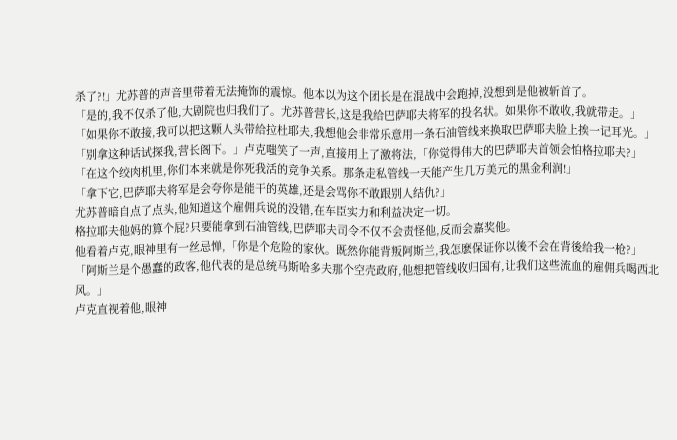杀了?!」尤苏普的声音里带着无法掩饰的震惊。他本以为这个团长是在混战中会跑掉,没想到是他被斩首了。
「是的,我不仅杀了他,大剧院也归我们了。尤苏普营长,这是我给巴萨耶夫将军的投名状。如果你不敢收,我就带走。」
「如果你不敢接,我可以把这颗人头带给拉杜耶夫,我想他会非常乐意用一条石油管线来换取巴萨耶夫脸上挨一记耳光。」
「别拿这种话试探我,营长阁下。」卢克嗤笑了一声,直接用上了激将法,「你觉得伟大的巴萨耶夫首领会怕格拉耶夫?」
「在这个绞肉机里,你们本来就是你死我活的竞争关系。那条走私管线一天能产生几万美元的黑金利润!」
「拿下它,巴萨耶夫将军是会夸你是能干的英雄,还是会骂你不敢跟别人结仇?」
尤苏普暗自点了点头,他知道这个雇佣兵说的没错,在车臣实力和利益决定一切。
格拉耶夫他妈的算个屁?只要能拿到石油管线,巴萨耶夫司令不仅不会责怪他,反而会嘉奖他。
他看着卢克,眼神里有一丝忌惮,「你是个危险的家伙。既然你能背叛阿斯兰,我怎麽保证你以後不会在背後给我一枪?」
「阿斯兰是个愚蠢的政客,他代表的是总统马斯哈多夫那个空壳政府,他想把管线收归国有,让我们这些流血的雇佣兵喝西北风。」
卢克直视着他,眼神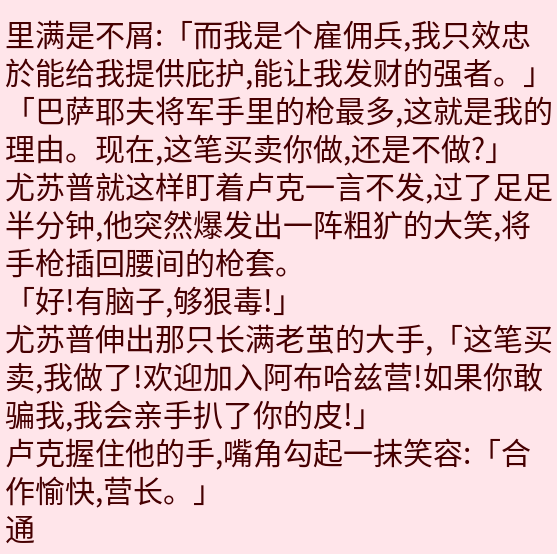里满是不屑:「而我是个雇佣兵,我只效忠於能给我提供庇护,能让我发财的强者。」
「巴萨耶夫将军手里的枪最多,这就是我的理由。现在,这笔买卖你做,还是不做?」
尤苏普就这样盯着卢克一言不发,过了足足半分钟,他突然爆发出一阵粗犷的大笑,将手枪插回腰间的枪套。
「好!有脑子,够狠毒!」
尤苏普伸出那只长满老茧的大手,「这笔买卖,我做了!欢迎加入阿布哈兹营!如果你敢骗我,我会亲手扒了你的皮!」
卢克握住他的手,嘴角勾起一抹笑容:「合作愉快,营长。」
通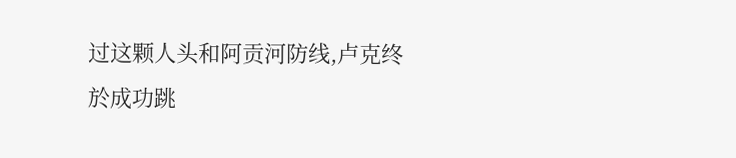过这颗人头和阿贡河防线,卢克终於成功跳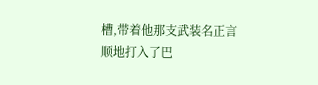槽,带着他那支武装名正言顺地打入了巴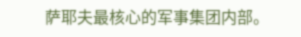萨耶夫最核心的军事集团内部。